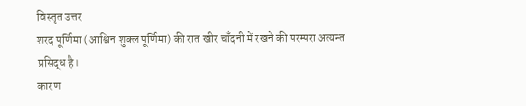विस्तृत उत्तर
शरद पूर्णिमा (आश्विन शुक्ल पूर्णिमा) की रात खीर चाँदनी में रखने की परम्परा अत्यन्त प्रसिद्ध है।
कारण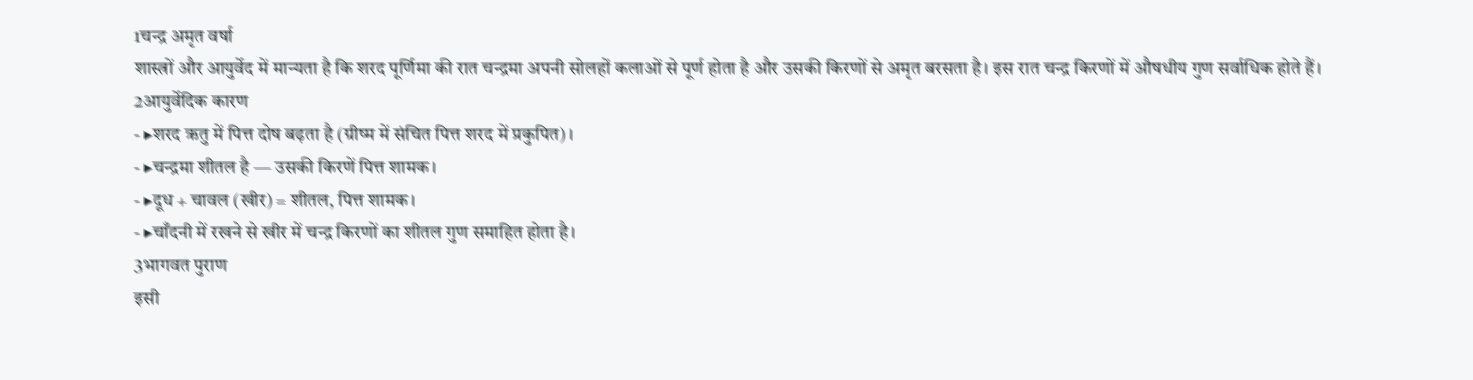1चन्द्र अमृत वर्षा
शास्त्रों और आयुर्वेद में मान्यता है कि शरद पूर्णिमा की रात चन्द्रमा अपनी सोलहों कलाओं से पूर्ण होता है और उसकी किरणों से अमृत बरसता है। इस रात चन्द्र किरणों में औषधीय गुण सर्वाधिक होते हैं।
2आयुर्वेदिक कारण
- ▸शरद ऋतु में पित्त दोष बढ़ता है (ग्रीष्म में संचित पित्त शरद में प्रकुपित)।
- ▸चन्द्रमा शीतल है — उसकी किरणें पित्त शामक।
- ▸दूध + चावल (खीर) = शीतल, पित्त शामक।
- ▸चाँदनी में रखने से खीर में चन्द्र किरणों का शीतल गुण समाहित होता है।
3भागवत पुराण
इसी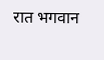रात भगवान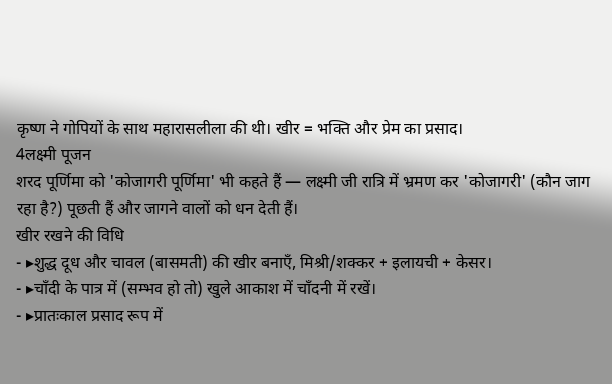कृष्ण ने गोपियों के साथ महारासलीला की थी। खीर = भक्ति और प्रेम का प्रसाद।
4लक्ष्मी पूजन
शरद पूर्णिमा को 'कोजागरी पूर्णिमा' भी कहते हैं — लक्ष्मी जी रात्रि में भ्रमण कर 'कोजागरी' (कौन जाग रहा है?) पूछती हैं और जागने वालों को धन देती हैं।
खीर रखने की विधि
- ▸शुद्ध दूध और चावल (बासमती) की खीर बनाएँ, मिश्री/शक्कर + इलायची + केसर।
- ▸चाँदी के पात्र में (सम्भव हो तो) खुले आकाश में चाँदनी में रखें।
- ▸प्रातःकाल प्रसाद रूप में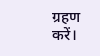ग्रहण करें।